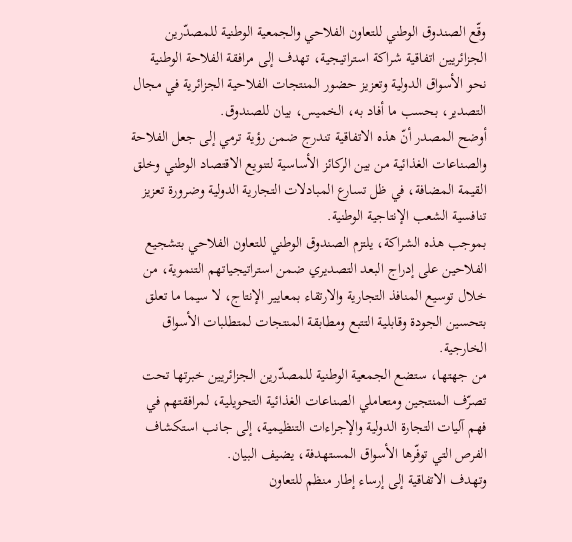وقّع الصندوق الوطني للتعاون الفلاحي والجمعية الوطنية للمصدّرين الجزائريين اتفاقية شراكة استراتيجية، تهدف إلى مرافقة الفلاحة الوطنية نحو الأسواق الدولية وتعزيز حضور المنتجات الفلاحية الجزائرية في مجال التصدير، بحسب ما أفاد به، الخميس، بيان للصندوق.
أوضح المصدر أنّ هذه الاتفاقية تندرج ضمن رؤية ترمي إلى جعل الفلاحة والصناعات الغذائية من بين الركائز الأساسية لتنويع الاقتصاد الوطني وخلق القيمة المضافة، في ظل تسارع المبادلات التجارية الدولية وضرورة تعزيز تنافسية الشعب الإنتاجية الوطنية.
بموجب هذه الشراكة، يلتزم الصندوق الوطني للتعاون الفلاحي بتشجيع الفلاحين على إدراج البعد التصديري ضمن استراتيجياتهم التنموية، من خلال توسيع المنافذ التجارية والارتقاء بمعايير الإنتاج، لا سيما ما تعلق بتحسين الجودة وقابلية التتبع ومطابقة المنتجات لمتطلبات الأسواق الخارجية.
من جهتها، ستضع الجمعية الوطنية للمصدّرين الجزائريين خبرتها تحت تصرّف المنتجين ومتعاملي الصناعات الغذائية التحويلية، لمرافقتهم في فهم آليات التجارة الدولية والإجراءات التنظيمية، إلى جانب استكشاف الفرص التي توفّرها الأسواق المستهدفة، يضيف البيان.
وتهدف الاتفاقية إلى إرساء إطار منظم للتعاون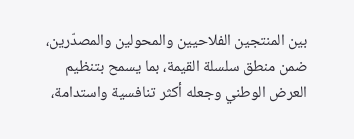بين المنتجين الفلاحيين والمحولين والمصدّرين، ضمن منطق سلسلة القيمة، بما يسمح بتنظيم العرض الوطني وجعله أكثر تنافسية واستدامة،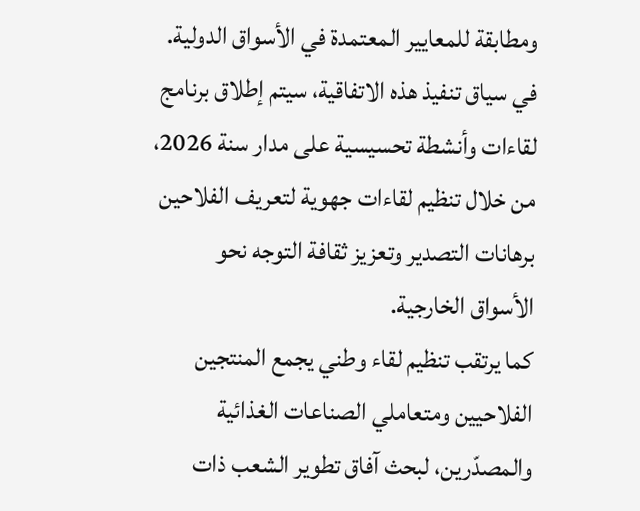ومطابقة للمعايير المعتمدة في الأسواق الدولية.
في سياق تنفيذ هذه الاتفاقية، سيتم إطلاق برنامج لقاءات وأنشطة تحسيسية على مدار سنة 2026، من خلال تنظيم لقاءات جهوية لتعريف الفلاحين برهانات التصدير وتعزيز ثقافة التوجه نحو الأسواق الخارجية.
كما يرتقب تنظيم لقاء وطني يجمع المنتجين الفلاحيين ومتعاملي الصناعات الغذائية والمصدّرين، لبحث آفاق تطوير الشعب ذات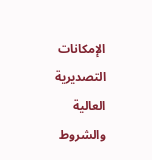الإمكانات التصديرية العالية والشروط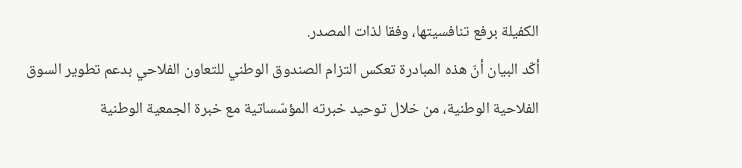الكفيلة برفع تنافسيتها، وفقا لذات المصدر.
أكّد البيان أنّ هذه المبادرة تعكس التزام الصندوق الوطني للتعاون الفلاحي بدعم تطوير السوق الفلاحية الوطنية، من خلال توحيد خبرته المؤسّساتية مع خبرة الجمعية الوطنية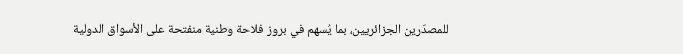للمصدّرين الجزائريين، بما يُسهم في بروز فلاحة وطنية منفتحة على الأسواق الدولية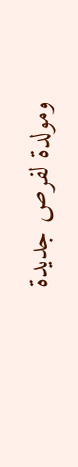ومولدة لفرص جديدة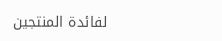لفائدة المنتجين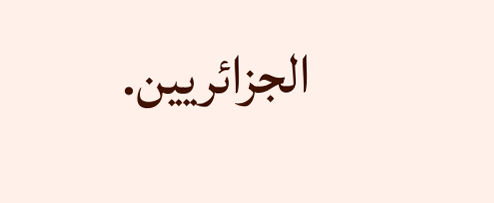الجزائريين.